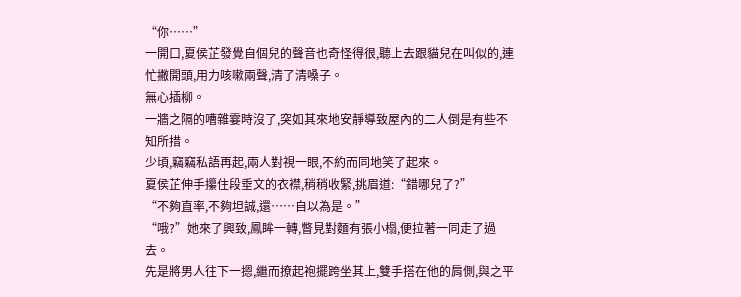“你……”
一開口,夏侯芷發覺自個兒的聲音也奇怪得很,聽上去跟貓兒在叫似的,連忙撇開頭,用力咳嗽兩聲,清了清嗓子。
無心插柳。
一牆之隔的嘈雜霎時沒了,突如其來地安靜導致屋內的二人倒是有些不知所措。
少頃,竊竊私語再起,兩人對視一眼,不約而同地笑了起來。
夏侯芷伸手攥住段垂文的衣襟,稍稍收緊,挑眉道:“錯哪兒了?”
“不夠直率,不夠坦誠,還……自以為是。”
“哦?”她來了興致,鳳眸一轉,瞥見對麵有張小榻,便拉著一同走了過去。
先是將男人往下一摁,繼而撩起袍擺跨坐其上,雙手搭在他的肩側,與之平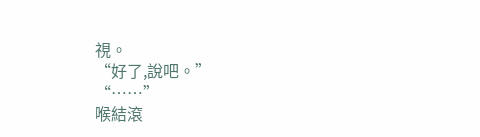視。
“好了,說吧。”
“……”
喉結滾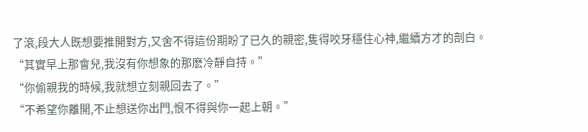了滾,段大人既想要推開對方,又舍不得這份期盼了已久的親密,隻得咬牙穩住心神,繼續方才的剖白。
“其實早上那會兒,我沒有你想象的那麽冷靜自持。”
“你偷親我的時候,我就想立刻親回去了。”
“不希望你離開,不止想送你出門,恨不得與你一起上朝。”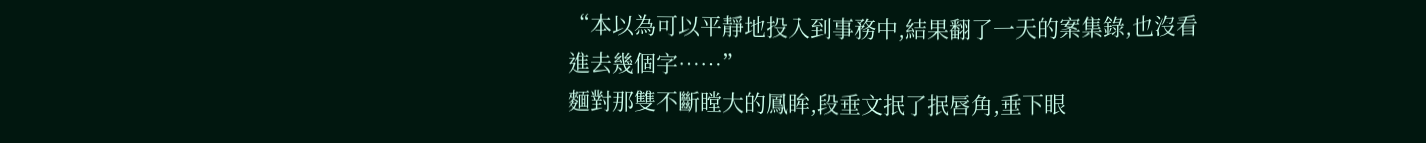“本以為可以平靜地投入到事務中,結果翻了一天的案集錄,也沒看進去幾個字……”
麵對那雙不斷瞠大的鳳眸,段垂文抿了抿唇角,垂下眼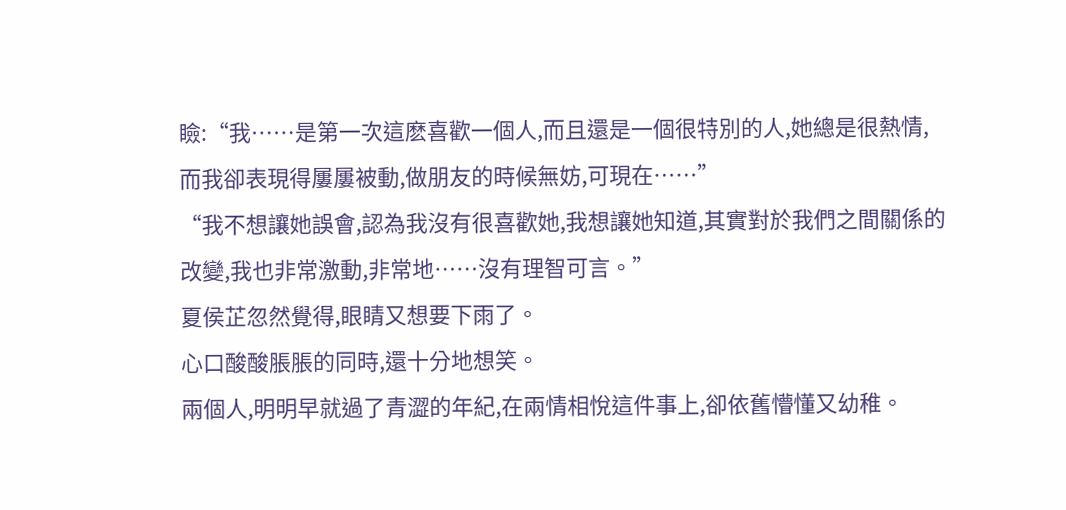瞼:“我……是第一次這麽喜歡一個人,而且還是一個很特別的人,她總是很熱情,而我卻表現得屢屢被動,做朋友的時候無妨,可現在……”
“我不想讓她誤會,認為我沒有很喜歡她,我想讓她知道,其實對於我們之間關係的改變,我也非常激動,非常地……沒有理智可言。”
夏侯芷忽然覺得,眼睛又想要下雨了。
心口酸酸脹脹的同時,還十分地想笑。
兩個人,明明早就過了青澀的年紀,在兩情相悅這件事上,卻依舊懵懂又幼稚。